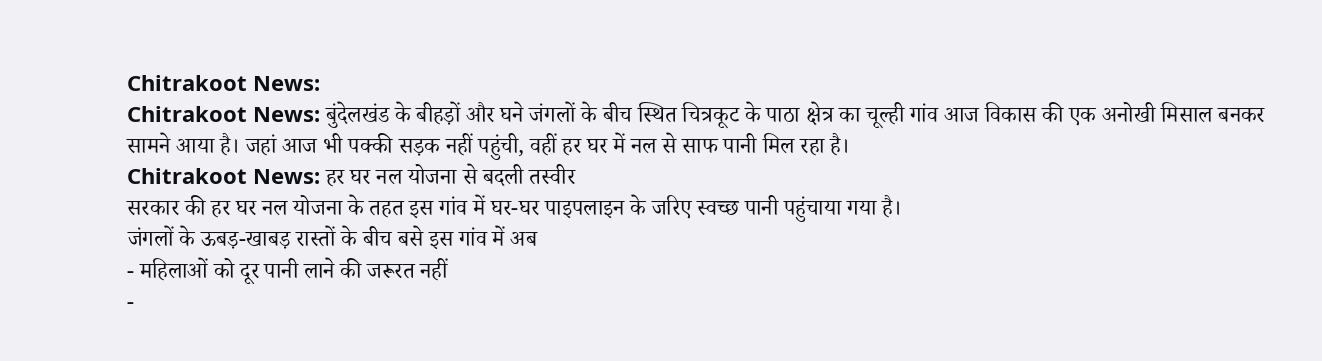Chitrakoot News:
Chitrakoot News: बुंदेलखंड के बीहड़ों और घने जंगलों के बीच स्थित चित्रकूट के पाठा क्षेत्र का चूल्ही गांव आज विकास की एक अनोखी मिसाल बनकर सामने आया है। जहां आज भी पक्की सड़क नहीं पहुंची, वहीं हर घर में नल से साफ पानी मिल रहा है।
Chitrakoot News: हर घर नल योजना से बदली तस्वीर
सरकार की हर घर नल योजना के तहत इस गांव में घर-घर पाइपलाइन के जरिए स्वच्छ पानी पहुंचाया गया है।
जंगलों के ऊबड़-खाबड़ रास्तों के बीच बसे इस गांव में अब
- महिलाओं को दूर पानी लाने की जरूरत नहीं
-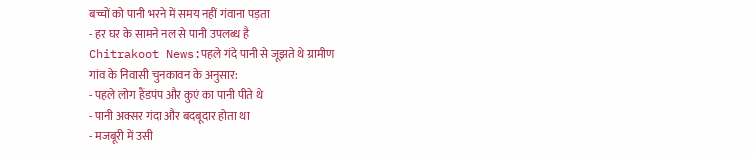बच्चों को पानी भरने में समय नहीं गंवाना पड़ता
- हर घर के सामने नल से पानी उपलब्ध है
Chitrakoot News:पहले गंदे पानी से जूझते थे ग्रामीण
गांव के निवासी चुनकावन के अनुसार:
- पहले लोग हैंडपंप और कुएं का पानी पीते थे
- पानी अक्सर गंदा और बदबूदार होता था
- मजबूरी में उसी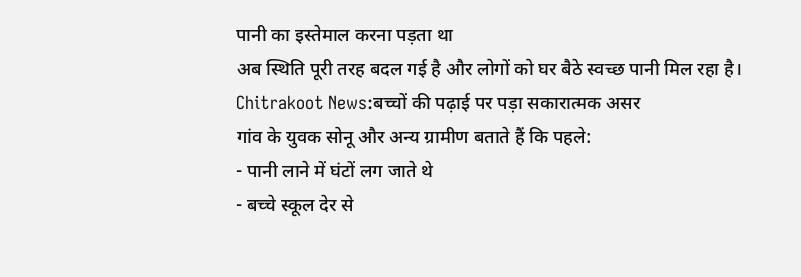पानी का इस्तेमाल करना पड़ता था
अब स्थिति पूरी तरह बदल गई है और लोगों को घर बैठे स्वच्छ पानी मिल रहा है।
Chitrakoot News:बच्चों की पढ़ाई पर पड़ा सकारात्मक असर
गांव के युवक सोनू और अन्य ग्रामीण बताते हैं कि पहले:
- पानी लाने में घंटों लग जाते थे
- बच्चे स्कूल देर से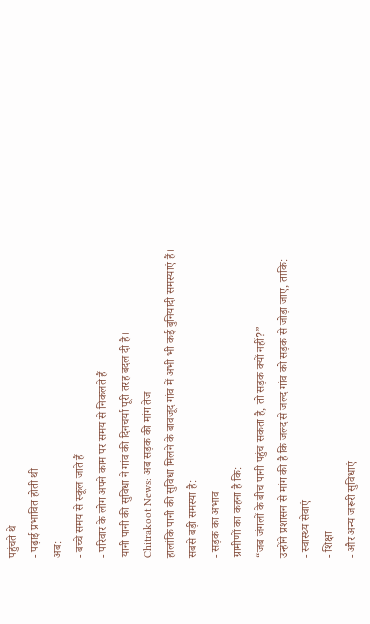पहुंचते थे
- पढ़ाई प्रभावित होती थी
अब:
- बच्चे समय से स्कूल जाते हैं
- परिवार के लोग अपने काम पर समय से निकलते हैं
यानी पानी की सुविधा ने गांव की दिनचर्या पूरी तरह बदल दी है।
Chitrakoot News: अब सड़क की मांग तेज
हालांकि पानी की सुविधा मिलने के बावजूद गांव में अभी भी कई बुनियादी समस्याएं हैं।
सबसे बड़ी समस्या है:
- सड़क का अभाव
ग्रामीणों का कहना है कि:
“जब जंगलों के बीच पानी पहुंच सकता है, तो सड़क क्यों नहीं?”
उन्होंने प्रशासन से मांग की है कि जल्द से जल्द गांव को सड़क से जोड़ा जाए, ताकि:
- स्वास्थ्य सेवाएं
- शिक्षा
- और अन्य जरूरी सुविधाएं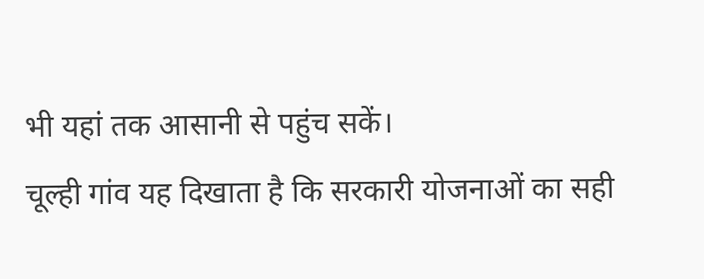भी यहां तक आसानी से पहुंच सकें।
चूल्ही गांव यह दिखाता है कि सरकारी योजनाओं का सही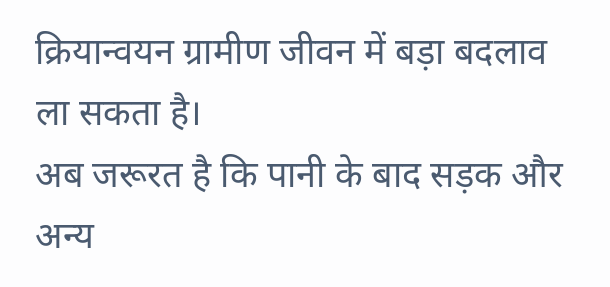क्रियान्वयन ग्रामीण जीवन में बड़ा बदलाव ला सकता है।
अब जरूरत है कि पानी के बाद सड़क और अन्य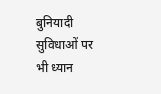बुनियादी सुविधाओं पर भी ध्यान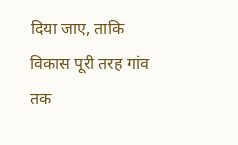दिया जाए, ताकि विकास पूरी तरह गांव तक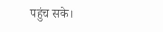पहुंच सके।